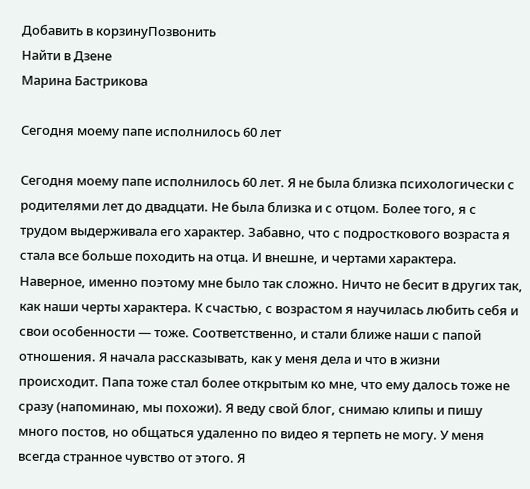Добавить в корзинуПозвонить
Найти в Дзене
Марина Бастрикова

Сегодня моему папе исполнилось 60 лет

Сегодня моему папе исполнилось 60 лет. Я не была близка психологически с родителями лет до двадцати. Не была близка и с отцом. Более того, я с трудом выдерживала его характер. Забавно, что с подросткового возраста я стала все больше походить на отца. И внешне, и чертами характера. Наверное, именно поэтому мне было так сложно. Ничто не бесит в других так, как наши черты характера. К счастью, с возрастом я научилась любить себя и свои особенности — тоже. Соответственно, и стали ближе наши с папой отношения. Я начала рассказывать, как у меня дела и что в жизни происходит. Папа тоже стал более открытым ко мне, что ему далось тоже не сразу (напоминаю, мы похожи). Я веду свой блог, снимаю клипы и пишу много постов, но общаться удаленно по видео я терпеть не могу. У меня всегда странное чувство от этого. Я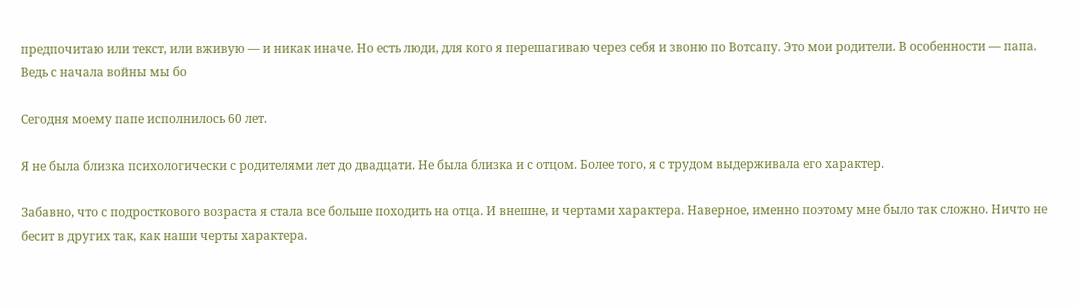предпочитаю или текст, или вживую — и никак иначе. Но есть люди, для кого я перешагиваю через себя и звоню по Вотсапу. Это мои родители. В особенности — папа. Ведь с начала войны мы бо

Сегодня моему папе исполнилось 60 лет.

Я не была близка психологически с родителями лет до двадцати. Не была близка и с отцом. Более того, я с трудом выдерживала его характер.

Забавно, что с подросткового возраста я стала все больше походить на отца. И внешне, и чертами характера. Наверное, именно поэтому мне было так сложно. Ничто не бесит в других так, как наши черты характера.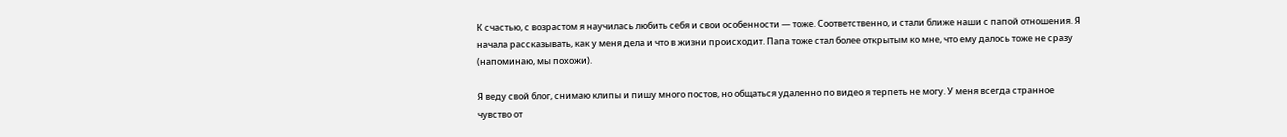К счастью, с возрастом я научилась любить себя и свои особенности — тоже. Соответственно, и стали ближе наши с папой отношения. Я начала рассказывать, как у меня дела и что в жизни происходит. Папа тоже стал более открытым ко мне, что ему далось тоже не сразу (напоминаю, мы похожи).

Я веду свой блог, снимаю клипы и пишу много постов, но общаться удаленно по видео я терпеть не могу. У меня всегда странное чувство от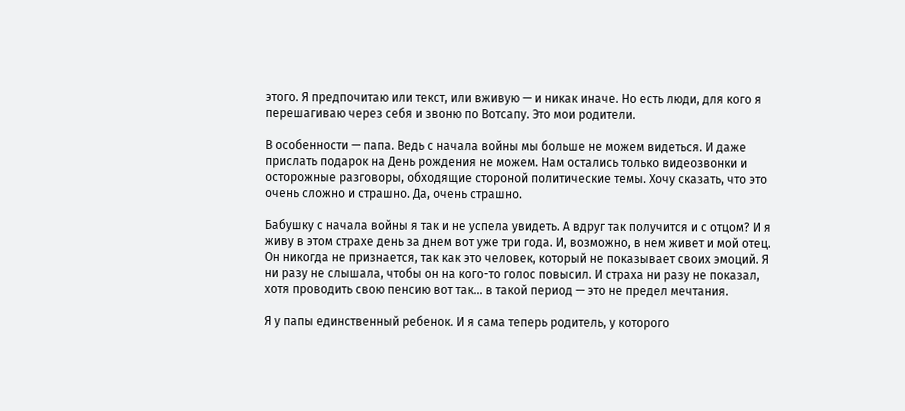этого. Я предпочитаю или текст, или вживую — и никак иначе. Но есть люди, для кого я перешагиваю через себя и звоню по Вотсапу. Это мои родители.

В особенности — папа. Ведь с начала войны мы больше не можем видеться. И даже прислать подарок на День рождения не можем. Нам остались только видеозвонки и осторожные разговоры, обходящие стороной политические темы. Хочу сказать, что это очень сложно и страшно. Да, очень страшно.

Бабушку с начала войны я так и не успела увидеть. А вдруг так получится и с отцом? И я живу в этом страхе день за днем вот уже три года. И, возможно, в нем живет и мой отец. Он никогда не признается, так как это человек, который не показывает своих эмоций. Я ни разу не слышала, чтобы он на кого-то голос повысил. И страха ни разу не показал, хотя проводить свою пенсию вот так... в такой период — это не предел мечтания.

Я у папы единственный ребенок. И я сама теперь родитель, у которого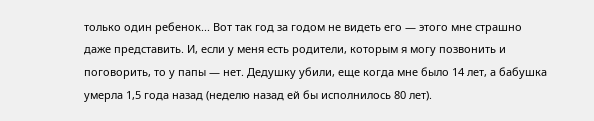только один ребенок... Вот так год за годом не видеть его — этого мне страшно даже представить. И, если у меня есть родители, которым я могу позвонить и поговорить, то у папы — нет. Дедушку убили, еще когда мне было 14 лет, а бабушка умерла 1,5 года назад (неделю назад ей бы исполнилось 80 лет).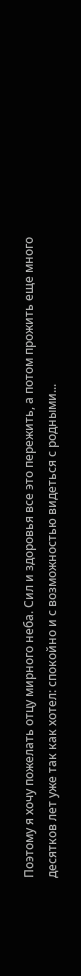Поэтому я хочу пожелать отцу мирного неба. Сил и здоровья все это пережить, а потом прожить еще много десятков лет уже так как хотел: спокойно и с возможностью видеться с родными...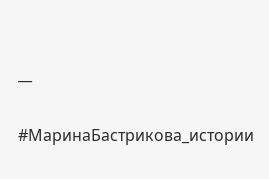__

#МаринаБастрикова_истории